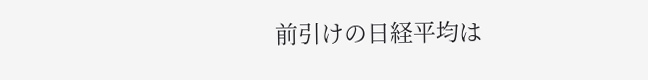前引けの日経平均は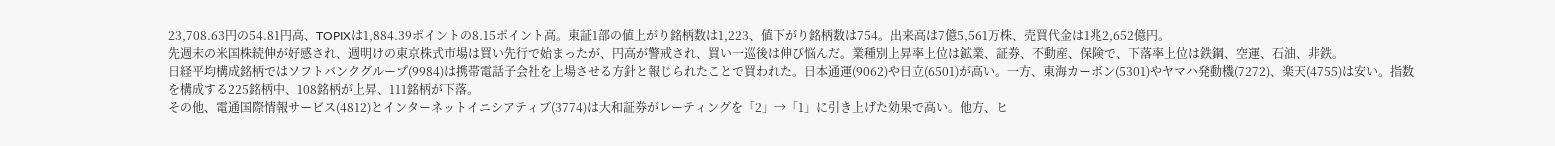23,708.63円の54.81円高、TOPIXは1,884.39ポイントの8.15ポイント高。東証1部の値上がり銘柄数は1,223、値下がり銘柄数は754。出来高は7億5,561万株、売買代金は1兆2,652億円。
先週末の米国株続伸が好感され、週明けの東京株式市場は買い先行で始まったが、円高が警戒され、買い一巡後は伸び悩んだ。業種別上昇率上位は鉱業、証券、不動産、保険で、下落率上位は鉄鋼、空運、石油、非鉄。
日経平均構成銘柄ではソフトバンクグループ(9984)は携帯電話子会社を上場させる方針と報じられたことで買われた。日本通運(9062)や日立(6501)が高い。一方、東海カーボン(5301)やヤマハ発動機(7272)、楽天(4755)は安い。指数を構成する225銘柄中、108銘柄が上昇、111銘柄が下落。
その他、電通国際情報サービス(4812)とインターネットイニシアティブ(3774)は大和証券がレーティングを「2」→「1」に引き上げた効果で高い。他方、ヒ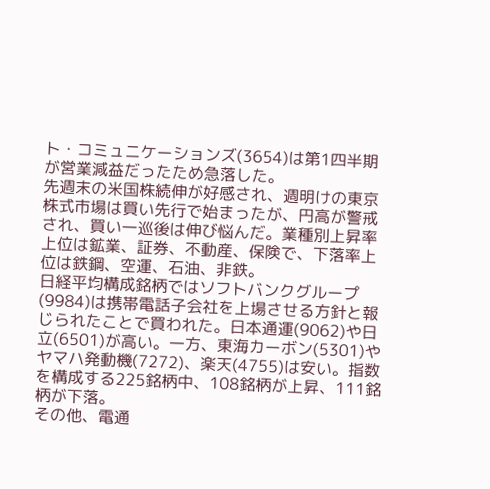ト・コミュニケーションズ(3654)は第1四半期が営業減益だったため急落した。
先週末の米国株続伸が好感され、週明けの東京株式市場は買い先行で始まったが、円高が警戒され、買い一巡後は伸び悩んだ。業種別上昇率上位は鉱業、証券、不動産、保険で、下落率上位は鉄鋼、空運、石油、非鉄。
日経平均構成銘柄ではソフトバンクグループ(9984)は携帯電話子会社を上場させる方針と報じられたことで買われた。日本通運(9062)や日立(6501)が高い。一方、東海カーボン(5301)やヤマハ発動機(7272)、楽天(4755)は安い。指数を構成する225銘柄中、108銘柄が上昇、111銘柄が下落。
その他、電通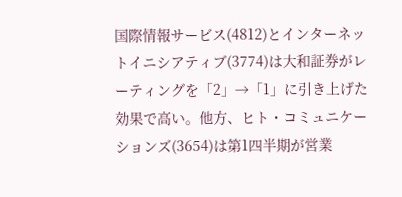国際情報サービス(4812)とインターネットイニシアティブ(3774)は大和証券がレーティングを「2」→「1」に引き上げた効果で高い。他方、ヒト・コミュニケーションズ(3654)は第1四半期が営業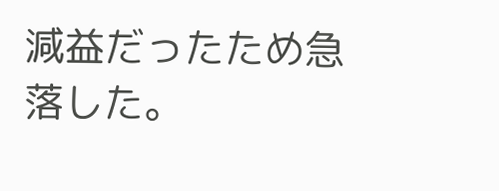減益だったため急落した。